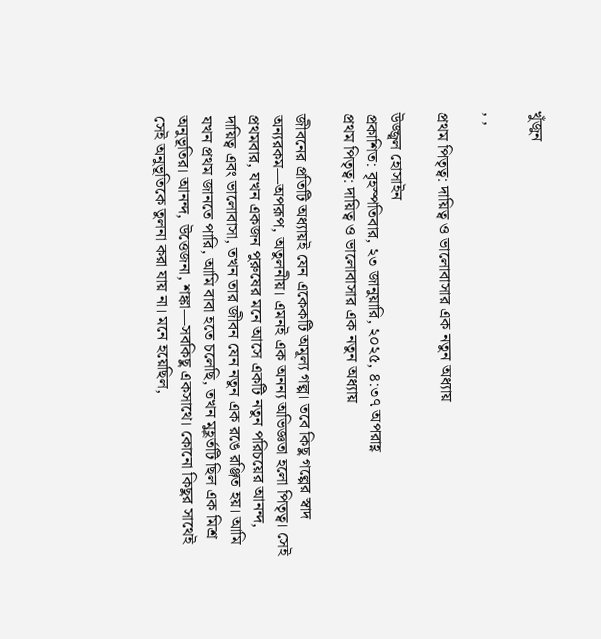খুঁজুন

, ,

প্রথম পিতৃত্ব: দায়িত্ব ও ভালোবাসার এক নতুন অধ্যায়

উজ্জ্বল হোসাইন
প্রকাশিত: বৃহস্পতিবার, ২৩ জানুয়ারি, ২০২৫, ৪:৩৭ অপরাহ্ণ
প্রথম পিতৃত্ব: দায়িত্ব ও ভালোবাসার এক নতুন অধ্যায়

জীবনের প্রতিটি অধ্যায়ই যেন একেকটি অমূল্য গল্প। তবে কিছু গল্পের স্বাদ অন্যরকম—অপরূপ, অতুলনীয়। এমনই এক অনন্য অভিজ্ঞতা হলো পিতৃত্ব। সেই প্রথমবার, যখন একজন পুরুষের মনে আসে একটি নতুন পরিচয়ের আনন্দ, দায়িত্ব এবং ভালোবাসা, তখন তার জীবন যেন নতুন এক রঙে রঞ্জিত হয়। আমি যখন প্রথম জানতে পারি, আমি বাবা হতে চলেছি, তখন মুহূর্তটি ছিল এক মিশ্র অনুভূতির। আনন্দ, উত্তেজনা, শঙ্কা—সবকিছু একসাথে। কোনো কিছুর সাথেই সেই অনুভূতিকে তুলনা করা যায় না। মনে হয়েছিল,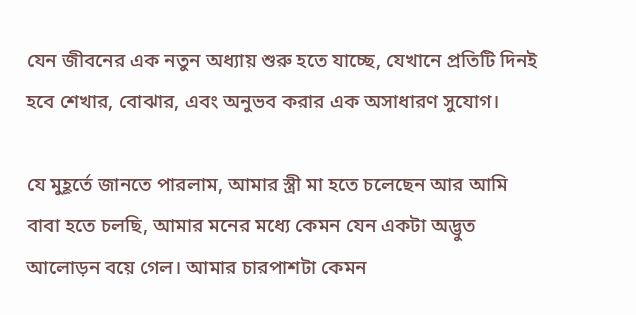যেন জীবনের এক নতুন অধ্যায় শুরু হতে যাচ্ছে, যেখানে প্রতিটি দিনই হবে শেখার, বোঝার, এবং অনুভব করার এক অসাধারণ সুযোগ।

যে মুহূর্তে জানতে পারলাম, আমার স্ত্রী মা হতে চলেছেন আর আমি বাবা হতে চলছি, আমার মনের মধ্যে কেমন যেন একটা অদ্ভুত আলোড়ন বয়ে গেল। আমার চারপাশটা কেমন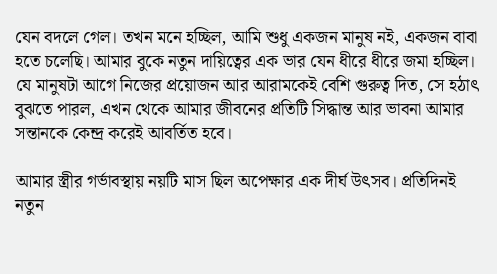যেন বদলে গেল। তখন মনে হচ্ছিল, আমি শুধু একজন মানুষ নই, একজন বাবা হতে চলেছি। আমার বুকে নতুন দায়িত্বের এক ভার যেন ধীরে ধীরে জমা হচ্ছিল। যে মানুষটা আগে নিজের প্রয়োজন আর আরামকেই বেশি গুরুত্ব দিত, সে হঠাৎ বুঝতে পারল, এখন থেকে আমার জীবনের প্রতিটি সিদ্ধান্ত আর ভাবনা আমার সন্তানকে কেন্দ্র করেই আবর্তিত হবে।

আমার স্ত্রীর গর্ভাবস্থায় নয়টি মাস ছিল অপেক্ষার এক দীর্ঘ উৎসব। প্রতিদিনই নতুন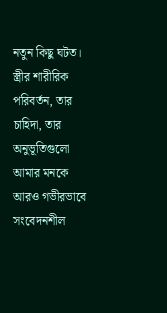নতুন কিছু ঘটত। স্ত্রীর শারীরিক পরিবর্তন, তার চাহিদা, তার অনুভূতিগুলো আমার মনকে আরও গভীরভাবে সংবেদনশীল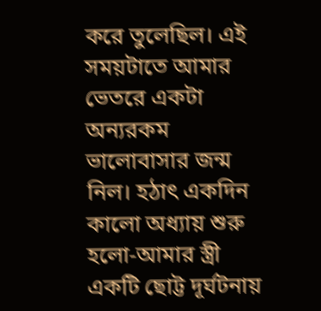করে তুলেছিল। এই সময়টাতে আমার ভেতরে একটা অন্যরকম ভালোবাসার জন্ম নিল। হঠাৎ একদিন কালো অধ্যায় শুরু হলো-আমার স্ত্রী একটি ছোট্ট দূর্ঘটনায়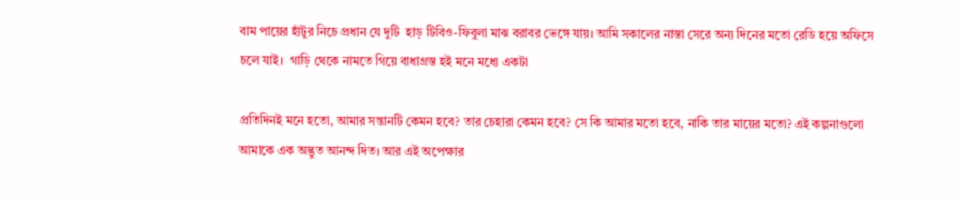বাম পায়ের হাঁটুর নিচে প্রধান যে দুটি  হাড় টিবিও-ফিবুলা মাঝ বরাবর ভেঙ্গে যায়। আমি সকালের নাস্তা সেরে অন্য দিনের মতো রেডি হয়ে অফিসে চলে যাই।  গাড়ি থেকে নামতে গিয়ে বাধাগ্রস্ত হই মনে মধ্যে একটা

প্রতিদিনই মনে হতো, আমার সন্তানটি কেমন হবে? তার চেহারা কেমন হবে? সে কি আমার মতো হবে, নাকি তার মায়ের মতো? এই কল্পনাগুলো আমাকে এক অদ্ভুত আনন্দ দিত। আর এই অপেক্ষার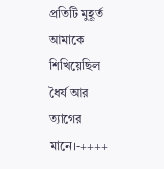প্রতিটি মুহূর্ত আমাকে শিখিয়েছিল ধৈর্য আর ত্যাগের মানে।-++++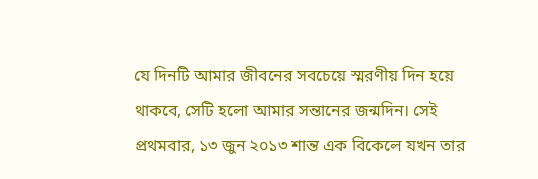যে দিনটি আমার জীবনের সবচেয়ে স্মরণীয় দিন হয়ে থাকবে, সেটি হলো আমার সন্তানের জন্মদিন। সেই প্রথমবার, ১৩ জুন ২০১৩ শান্ত এক বিকেলে যখন তার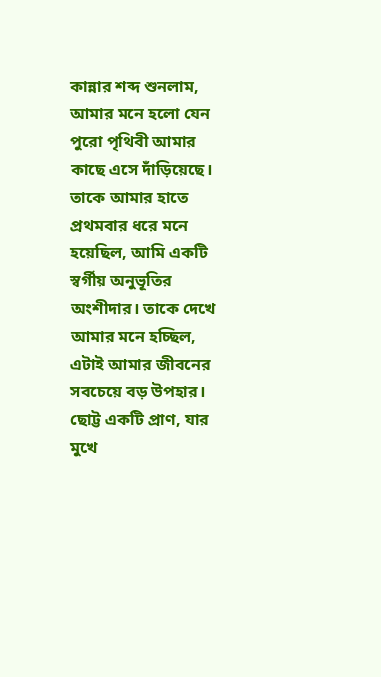কান্নার শব্দ শুনলাম, আমার মনে হলো যেন পুরো পৃথিবী আমার কাছে এসে দাঁড়িয়েছে। তাকে আমার হাতে প্রথমবার ধরে মনে হয়েছিল, আমি একটি স্বর্গীয় অনুভূতির অংশীদার। তাকে দেখে আমার মনে হচ্ছিল, এটাই আমার জীবনের সবচেয়ে বড় উপহার। ছোট্ট একটি প্রাণ, যার মুখে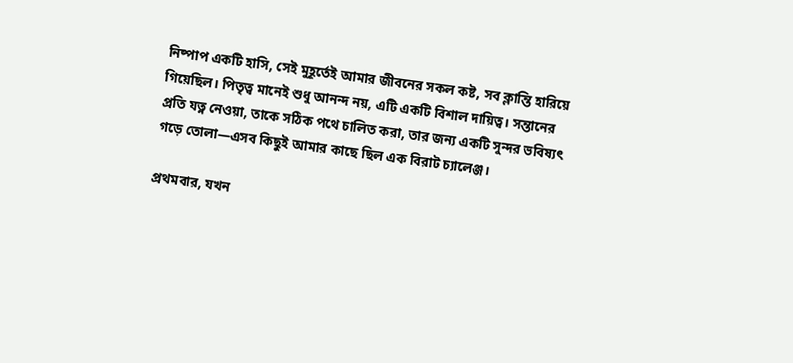নিষ্পাপ একটি হাসি, সেই মুহূর্তেই আমার জীবনের সকল কষ্ট, সব ক্লান্তি হারিয়ে গিয়েছিল। পিতৃত্ব মানেই শুধু আনন্দ নয়, এটি একটি বিশাল দায়িত্ব। সন্তানের প্রতি যত্ন নেওয়া, তাকে সঠিক পথে চালিত করা, তার জন্য একটি সুন্দর ভবিষ্যৎ গড়ে তোলা—এসব কিছুই আমার কাছে ছিল এক বিরাট চ্যালেঞ্জ।

প্রথমবার, যখন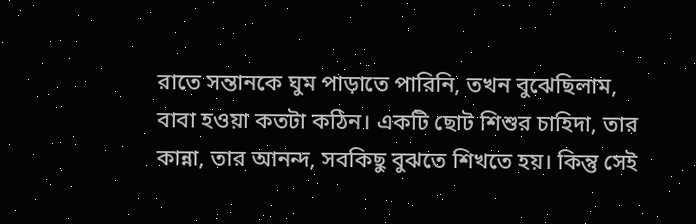রাতে সন্তানকে ঘুম পাড়াতে পারিনি, তখন বুঝেছিলাম, বাবা হওয়া কতটা কঠিন। একটি ছোট শিশুর চাহিদা, তার কান্না, তার আনন্দ, সবকিছু বুঝতে শিখতে হয়। কিন্তু সেই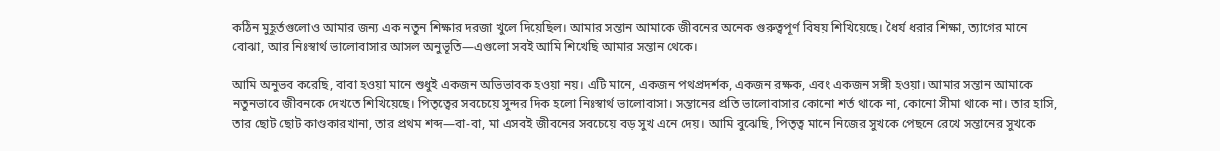কঠিন মুহূর্তগুলোও আমার জন্য এক নতুন শিক্ষার দরজা খুলে দিয়েছিল। আমার সন্তান আমাকে জীবনের অনেক গুরুত্বপূর্ণ বিষয় শিখিয়েছে। ধৈর্য ধরার শিক্ষা, ত্যাগের মানে বোঝা, আর নিঃস্বার্থ ভালোবাসার আসল অনুভূতি—এগুলো সবই আমি শিখেছি আমার সন্তান থেকে।

আমি অনুভব করেছি, বাবা হওয়া মানে শুধুই একজন অভিভাবক হওয়া নয়। এটি মানে, একজন পথপ্রদর্শক, একজন রক্ষক, এবং একজন সঙ্গী হওয়া। আমার সন্তান আমাকে নতুনভাবে জীবনকে দেখতে শিখিয়েছে। পিতৃত্বের সবচেয়ে সুন্দর দিক হলো নিঃস্বার্থ ভালোবাসা। সন্তানের প্রতি ভালোবাসার কোনো শর্ত থাকে না, কোনো সীমা থাকে না। তার হাসি, তার ছোট ছোট কাণ্ডকারখানা, তার প্রথম শব্দ—বা-বা, মা এসবই জীবনের সবচেয়ে বড় সুখ এনে দেয়। আমি বুঝেছি, পিতৃত্ব মানে নিজের সুখকে পেছনে রেখে সন্তানের সুখকে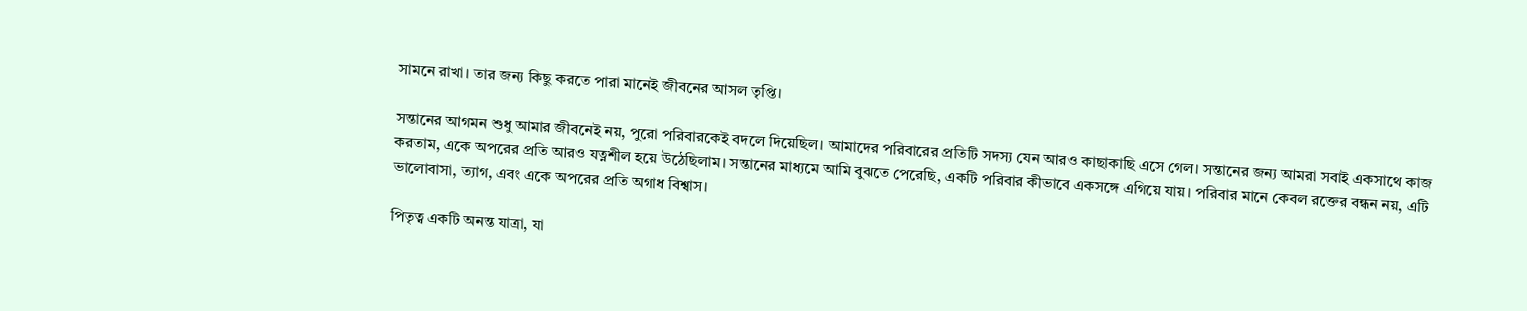সামনে রাখা। তার জন্য কিছু করতে পারা মানেই জীবনের আসল তৃপ্তি।

সন্তানের আগমন শুধু আমার জীবনেই নয়, পুরো পরিবারকেই বদলে দিয়েছিল। আমাদের পরিবারের প্রতিটি সদস্য যেন আরও কাছাকাছি এসে গেল। সন্তানের জন্য আমরা সবাই একসাথে কাজ করতাম, একে অপরের প্রতি আরও যত্নশীল হয়ে উঠেছিলাম। সন্তানের মাধ্যমে আমি বুঝতে পেরেছি, একটি পরিবার কীভাবে একসঙ্গে এগিয়ে যায়। পরিবার মানে কেবল রক্তের বন্ধন নয়, এটি ভালোবাসা, ত্যাগ, এবং একে অপরের প্রতি অগাধ বিশ্বাস।

পিতৃত্ব একটি অনন্ত যাত্রা, যা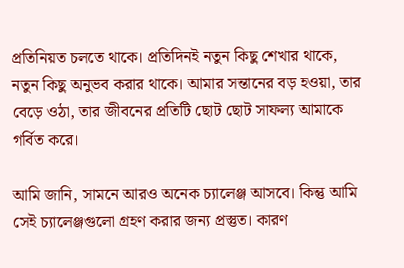প্রতিনিয়ত চলতে থাকে। প্রতিদিনই নতুন কিছু শেখার থাকে, নতুন কিছু অনুভব করার থাকে। আমার সন্তানের বড় হওয়া, তার বেড়ে ওঠা, তার জীবনের প্রতিটি ছোট ছোট সাফল্য আমাকে গর্বিত করে।

আমি জানি, সামনে আরও অনেক চ্যালেঞ্জ আসবে। কিন্তু আমি সেই চ্যালেঞ্জগুলো গ্রহণ করার জন্য প্রস্তুত। কারণ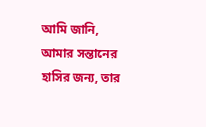আমি জানি, আমার সন্তানের হাসির জন্য, তার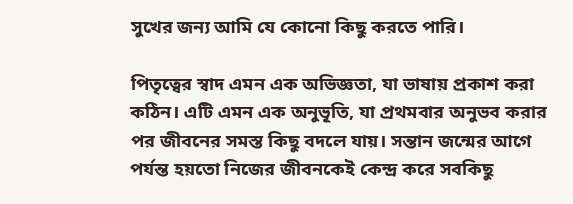সুখের জন্য আমি যে কোনো কিছু করতে পারি।

পিতৃত্বের স্বাদ এমন এক অভিজ্ঞতা, যা ভাষায় প্রকাশ করা কঠিন। এটি এমন এক অনুভূতি, যা প্রথমবার অনুভব করার পর জীবনের সমস্ত কিছু বদলে যায়। সন্তান জন্মের আগে পর্যন্ত হয়তো নিজের জীবনকেই কেন্দ্র করে সবকিছু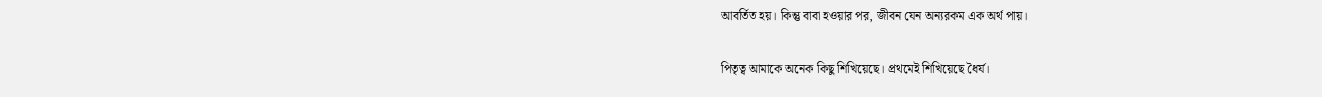আবর্তিত হয়। কিন্তু বাবা হওয়ার পর, জীবন যেন অন্যরকম এক অর্থ পায়।

পিতৃত্ব আমাকে অনেক কিছু শিখিয়েছে। প্রথমেই শিখিয়েছে ধৈর্য।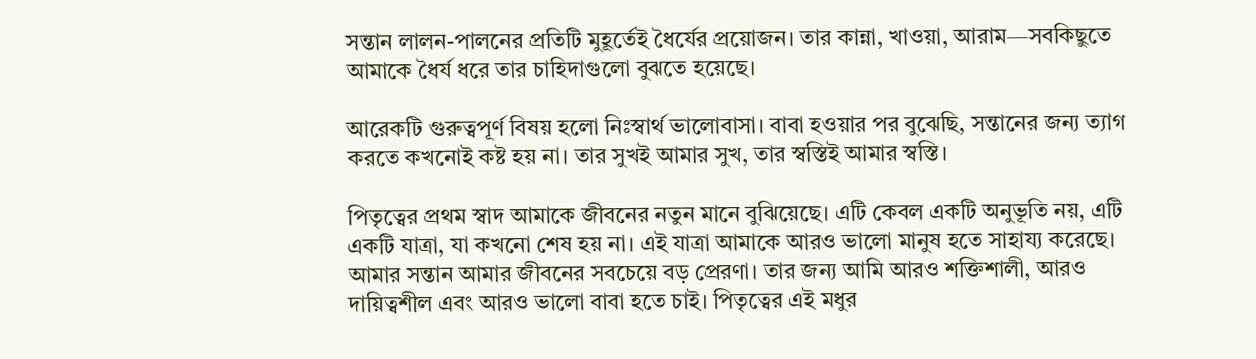সন্তান লালন-পালনের প্রতিটি মুহূর্তেই ধৈর্যের প্রয়োজন। তার কান্না, খাওয়া, আরাম—সবকিছুতে আমাকে ধৈর্য ধরে তার চাহিদাগুলো বুঝতে হয়েছে।

আরেকটি গুরুত্বপূর্ণ বিষয় হলো নিঃস্বার্থ ভালোবাসা। বাবা হওয়ার পর বুঝেছি, সন্তানের জন্য ত্যাগ করতে কখনোই কষ্ট হয় না। তার সুখই আমার সুখ, তার স্বস্তিই আমার স্বস্তি।

পিতৃত্বের প্রথম স্বাদ আমাকে জীবনের নতুন মানে বুঝিয়েছে। এটি কেবল একটি অনুভূতি নয়, এটি একটি যাত্রা, যা কখনো শেষ হয় না। এই যাত্রা আমাকে আরও ভালো মানুষ হতে সাহায্য করেছে। আমার সন্তান আমার জীবনের সবচেয়ে বড় প্রেরণা। তার জন্য আমি আরও শক্তিশালী, আরও দায়িত্বশীল এবং আরও ভালো বাবা হতে চাই। পিতৃত্বের এই মধুর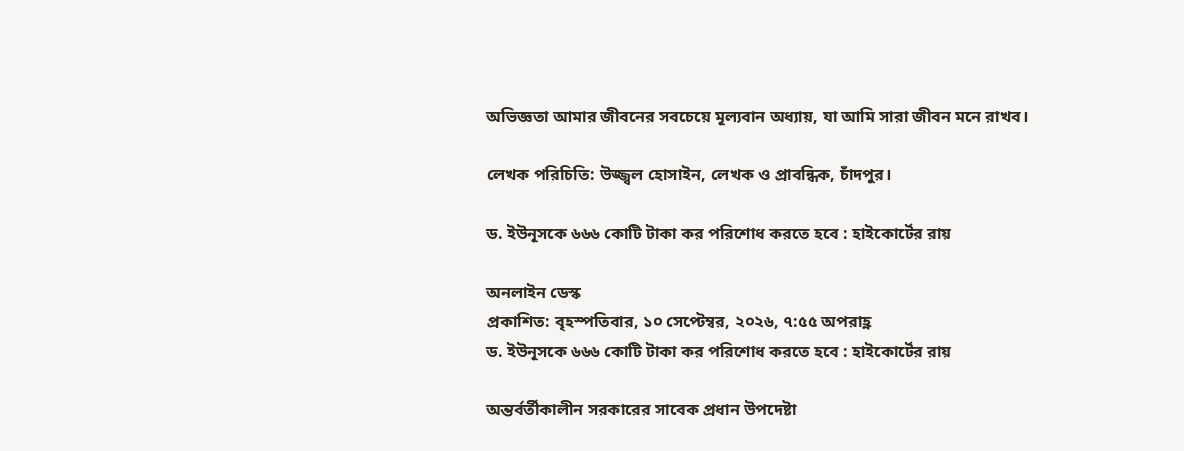অভিজ্ঞতা আমার জীবনের সবচেয়ে মূল্যবান অধ্যায়, যা আমি সারা জীবন মনে রাখব।

লেখক পরিচিতি: উজ্জ্বল হোসাইন, লেখক ও প্রাবন্ধিক, চাঁদপুর।

ড. ইউনূসকে ৬৬৬ কোটি টাকা কর পরিশোধ করতে হবে : হাইকোর্টের রায়

অনলাইন ডেস্ক
প্রকাশিত: বৃহস্পতিবার, ১০ সেপ্টেম্বর, ২০২৬, ৭:৫৫ অপরাহ্ণ
ড. ইউনূসকে ৬৬৬ কোটি টাকা কর পরিশোধ করতে হবে : হাইকোর্টের রায়

অন্তর্বর্তীকালীন সরকারের সাবেক প্রধান উপদেষ্টা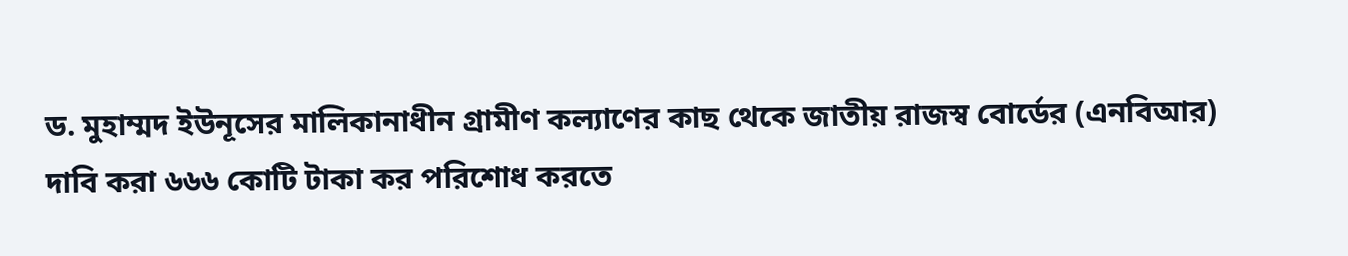ড. মুহাম্মদ ইউনূসের মালিকানাধীন গ্রামীণ কল্যাণের কাছ থেকে জাতীয় রাজস্ব বোর্ডের (এনবিআর) দাবি করা ৬৬৬ কোটি টাকা কর পরিশোধ করতে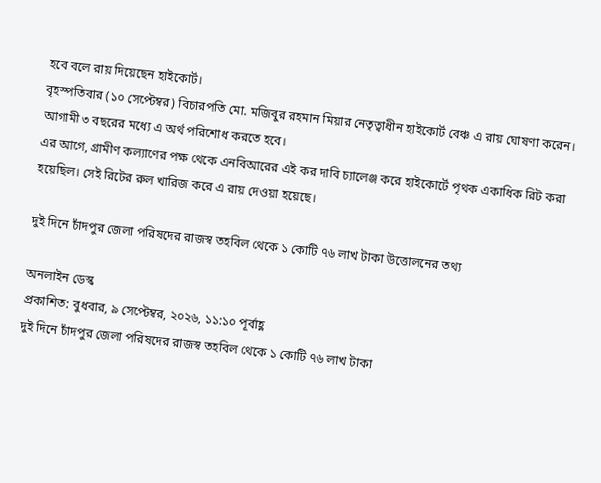হবে বলে রায় দিয়েছেন হাইকোর্ট।
বৃহস্পতিবার (১০ সেপ্টেম্বর) বিচারপতি মো. মজিবুর রহমান মিয়ার নেতৃত্বাধীন হাইকোর্ট বেঞ্চ এ রায় ঘোষণা করেন। আগামী ৩ বছরের মধ্যে এ অর্থ পরিশোধ করতে হবে।
এর আগে, গ্রামীণ কল্যাণের পক্ষ থেকে এনবিআরের এই কর দাবি চ্যালেঞ্জ করে হাইকোর্টে পৃথক একাধিক রিট করা হয়েছিল। সেই রিটের রুল খারিজ করে এ রায় দেওয়া হয়েছে।

দুই দিনে চাঁদপুর জেলা পরিষদের রাজস্ব তহবিল থেকে ১ কোটি ৭৬ লাখ টাকা উত্তোলনের তথ্য

অনলাইন ডেস্ক
প্রকাশিত: বুধবার, ৯ সেপ্টেম্বর, ২০২৬, ১১:১০ পূর্বাহ্ণ
দুই দিনে চাঁদপুর জেলা পরিষদের রাজস্ব তহবিল থেকে ১ কোটি ৭৬ লাখ টাকা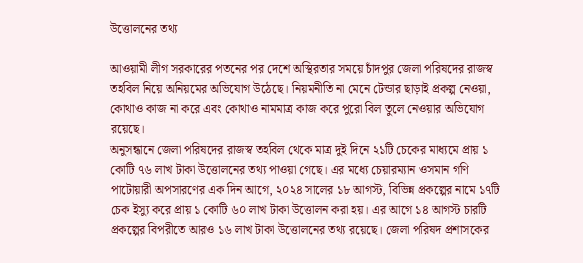উত্তোলনের তথ্য

আওয়ামী লীগ সরকারের পতনের পর দেশে অস্থিরতার সময়ে চাঁদপুর জেলা পরিষদের রাজস্ব তহবিল নিয়ে অনিয়মের অভিযোগ উঠেছে। নিয়মনীতি না মেনে টেন্ডার ছাড়াই প্রকল্প নেওয়া, কোথাও কাজ না করে এবং কোথাও নামমাত্র কাজ করে পুরো বিল তুলে নেওয়ার অভিযোগ রয়েছে।
অনুসন্ধানে জেলা পরিষদের রাজস্ব তহবিল থেকে মাত্র দুই দিনে ২১টি চেকের মাধ্যমে প্রায় ১ কোটি ৭৬ লাখ টাকা উত্তোলনের তথ্য পাওয়া গেছে। এর মধ্যে চেয়ারম্যান ওসমান গণি পাটোয়ারী অপসারণের এক দিন আগে, ২০২৪ সালের ১৮ আগস্ট, বিভিন্ন প্রকল্পের নামে ১৭টি চেক ইস্যু করে প্রায় ১ কোটি ৬০ লাখ টাকা উত্তোলন করা হয়। এর আগে ১৪ আগস্ট চারটি প্রকল্পের বিপরীতে আরও ১৬ লাখ টাকা উত্তোলনের তথ্য রয়েছে। জেলা পরিষদ প্রশাসকের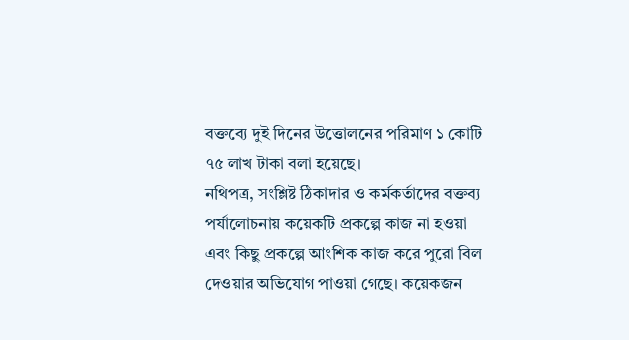বক্তব্যে দুই দিনের উত্তোলনের পরিমাণ ১ কোটি ৭৫ লাখ টাকা বলা হয়েছে।
নথিপত্র, সংশ্লিষ্ট ঠিকাদার ও কর্মকর্তাদের বক্তব্য পর্যালোচনায় কয়েকটি প্রকল্পে কাজ না হওয়া এবং কিছু প্রকল্পে আংশিক কাজ করে পুরো বিল দেওয়ার অভিযোগ পাওয়া গেছে। কয়েকজন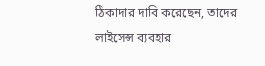ঠিকাদার দাবি করেছেন, তাদের লাইসেন্স ব্যবহার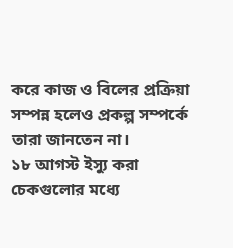করে কাজ ও বিলের প্রক্রিয়া সম্পন্ন হলেও প্রকল্প সম্পর্কে তারা জানতেন না।
১৮ আগস্ট ইস্যু করা চেকগুলোর মধ্যে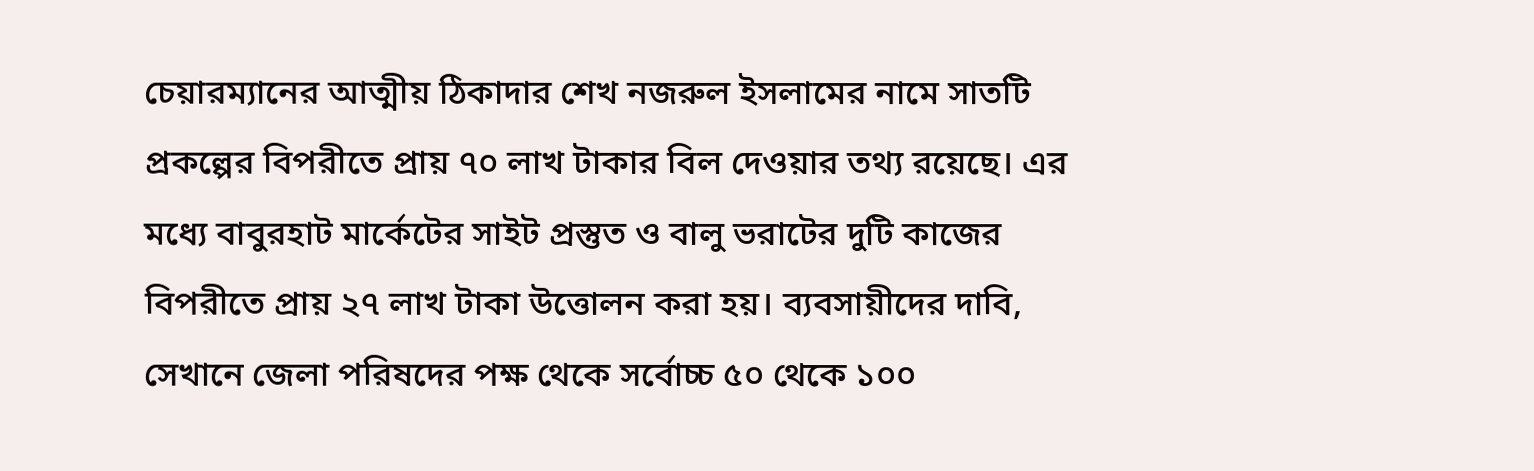চেয়ারম্যানের আত্মীয় ঠিকাদার শেখ নজরুল ইসলামের নামে সাতটি প্রকল্পের বিপরীতে প্রায় ৭০ লাখ টাকার বিল দেওয়ার তথ্য রয়েছে। এর মধ্যে বাবুরহাট মার্কেটের সাইট প্রস্তুত ও বালু ভরাটের দুটি কাজের বিপরীতে প্রায় ২৭ লাখ টাকা উত্তোলন করা হয়। ব্যবসায়ীদের দাবি, সেখানে জেলা পরিষদের পক্ষ থেকে সর্বোচ্চ ৫০ থেকে ১০০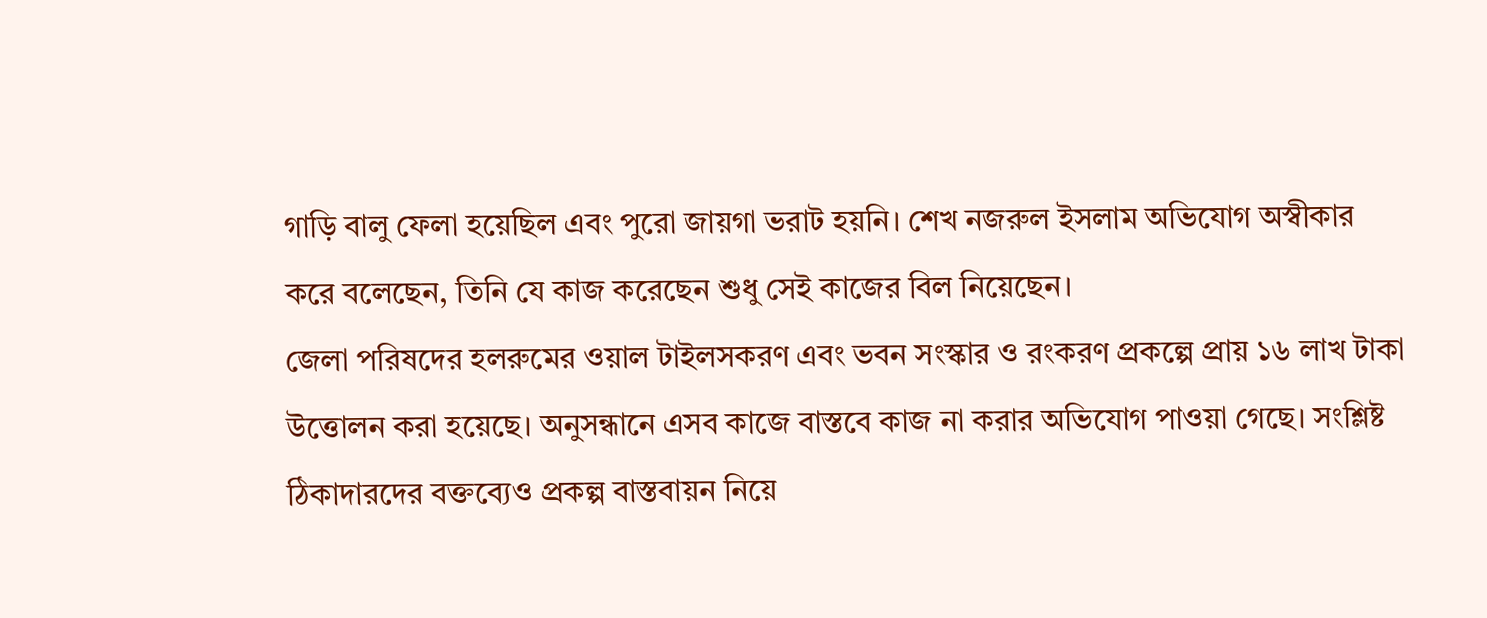গাড়ি বালু ফেলা হয়েছিল এবং পুরো জায়গা ভরাট হয়নি। শেখ নজরুল ইসলাম অভিযোগ অস্বীকার করে বলেছেন, তিনি যে কাজ করেছেন শুধু সেই কাজের বিল নিয়েছেন।
জেলা পরিষদের হলরুমের ওয়াল টাইলসকরণ এবং ভবন সংস্কার ও রংকরণ প্রকল্পে প্রায় ১৬ লাখ টাকা উত্তোলন করা হয়েছে। অনুসন্ধানে এসব কাজে বাস্তবে কাজ না করার অভিযোগ পাওয়া গেছে। সংশ্লিষ্ট ঠিকাদারদের বক্তব্যেও প্রকল্প বাস্তবায়ন নিয়ে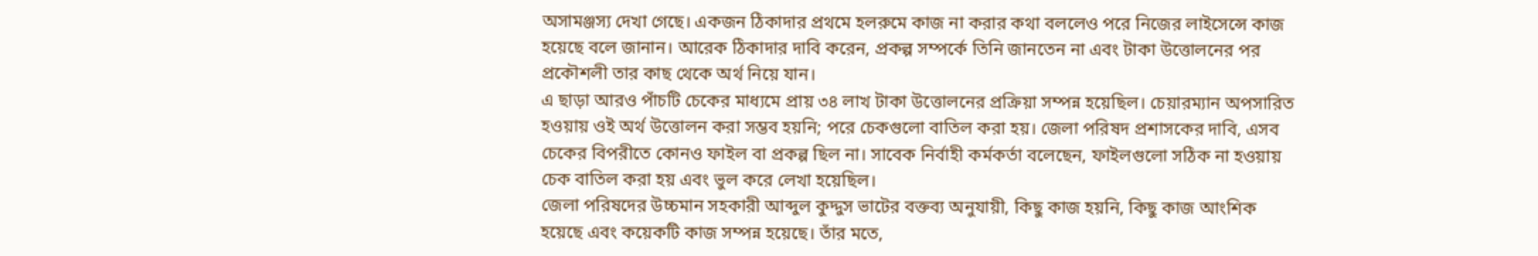অসামঞ্জস্য দেখা গেছে। একজন ঠিকাদার প্রথমে হলরুমে কাজ না করার কথা বললেও পরে নিজের লাইসেন্সে কাজ হয়েছে বলে জানান। আরেক ঠিকাদার দাবি করেন, প্রকল্প সম্পর্কে তিনি জানতেন না এবং টাকা উত্তোলনের পর প্রকৌশলী তার কাছ থেকে অর্থ নিয়ে যান।
এ ছাড়া আরও পাঁচটি চেকের মাধ্যমে প্রায় ৩৪ লাখ টাকা উত্তোলনের প্রক্রিয়া সম্পন্ন হয়েছিল। চেয়ারম্যান অপসারিত হওয়ায় ওই অর্থ উত্তোলন করা সম্ভব হয়নি; পরে চেকগুলো বাতিল করা হয়। জেলা পরিষদ প্রশাসকের দাবি, এসব চেকের বিপরীতে কোনও ফাইল বা প্রকল্প ছিল না। সাবেক নির্বাহী কর্মকর্তা বলেছেন, ফাইলগুলো সঠিক না হওয়ায় চেক বাতিল করা হয় এবং ভুল করে লেখা হয়েছিল।
জেলা পরিষদের উচ্চমান সহকারী আব্দুল কুদ্দুস ভাটের বক্তব্য অনুযায়ী, কিছু কাজ হয়নি, কিছু কাজ আংশিক হয়েছে এবং কয়েকটি কাজ সম্পন্ন হয়েছে। তাঁর মতে,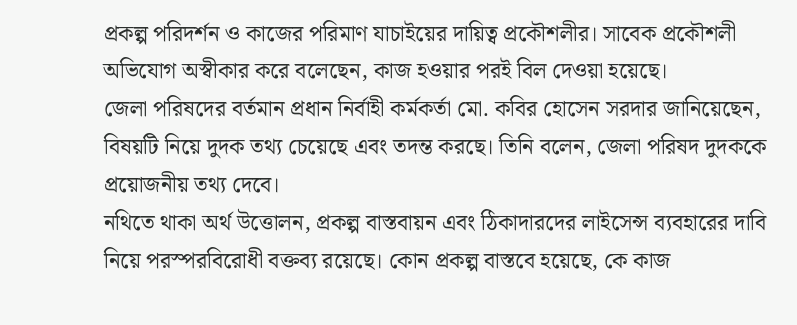প্রকল্প পরিদর্শন ও কাজের পরিমাণ যাচাইয়ের দায়িত্ব প্রকৌশলীর। সাবেক প্রকৌশলী অভিযোগ অস্বীকার করে বলেছেন, কাজ হওয়ার পরই বিল দেওয়া হয়েছে।
জেলা পরিষদের বর্তমান প্রধান নির্বাহী কর্মকর্তা মো. কবির হোসেন সরদার জানিয়েছেন, বিষয়টি নিয়ে দুদক তথ্য চেয়েছে এবং তদন্ত করছে। তিনি বলেন, জেলা পরিষদ দুদককে প্রয়োজনীয় তথ্য দেবে।
নথিতে থাকা অর্থ উত্তোলন, প্রকল্প বাস্তবায়ন এবং ঠিকাদারদের লাইসেন্স ব্যবহারের দাবি নিয়ে পরস্পরবিরোধী বক্তব্য রয়েছে। কোন প্রকল্প বাস্তবে হয়েছে, কে কাজ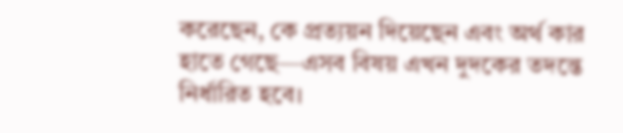করেছেন, কে প্রত্যয়ন দিয়েছেন এবং অর্থ কার হাতে গেছে—এসব বিষয় এখন দুদকের তদন্তে নির্ধারিত হবে।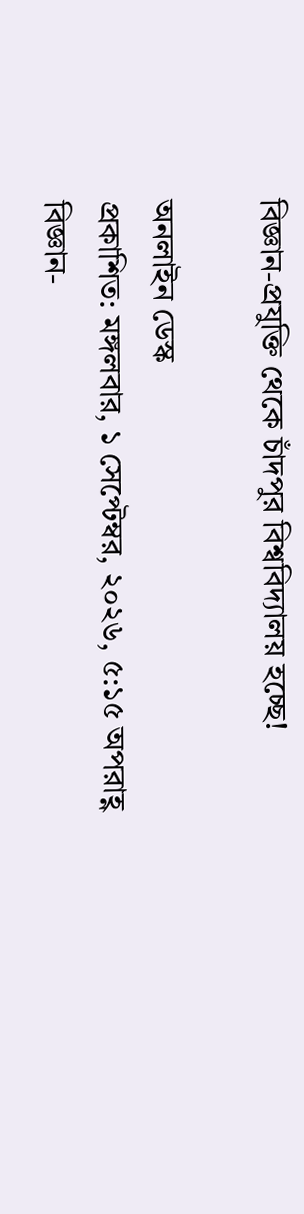বিজ্ঞান-প্রযুক্তি থেকে চাঁদপুর বিশ্ববিদ্যালয় হচ্ছে!

অনলাইন ডেস্ক
প্রকাশিত: মঙ্গলবার, ১ সেপ্টেম্বর, ২০২৬, ৫:১৫ অপরাহ্ণ
বিজ্ঞান-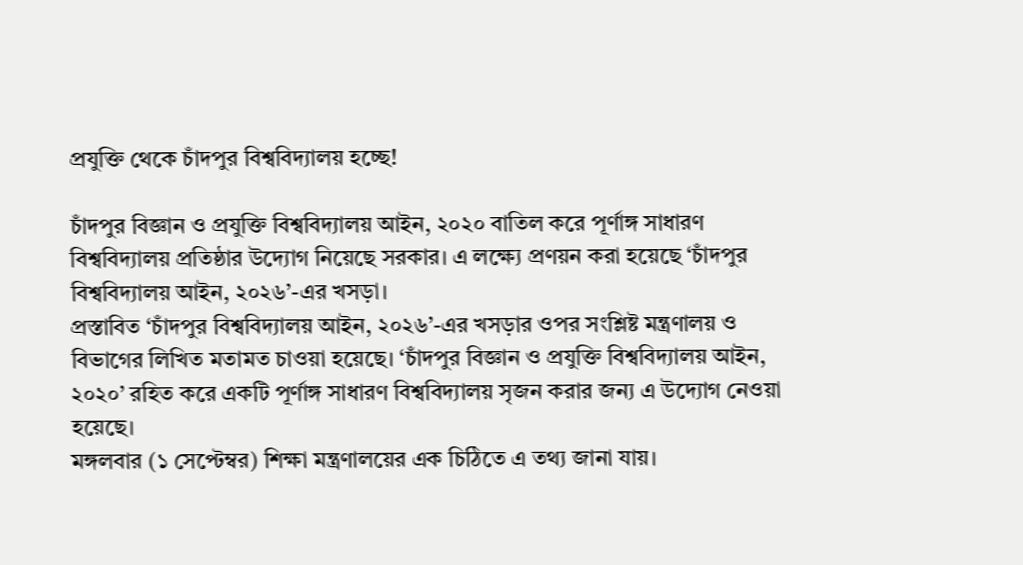প্রযুক্তি থেকে চাঁদপুর বিশ্ববিদ্যালয় হচ্ছে!

চাঁদপুর বিজ্ঞান ও প্রযুক্তি বিশ্ববিদ্যালয় আইন, ২০২০ বাতিল করে পূর্ণাঙ্গ সাধারণ বিশ্ববিদ্যালয় প্রতিষ্ঠার উদ্যোগ নিয়েছে সরকার। এ লক্ষ্যে প্রণয়ন করা হয়েছে ‘চাঁদপুর বিশ্ববিদ্যালয় আইন, ২০২৬’-এর খসড়া।
প্রস্তাবিত ‘চাঁদপুর বিশ্ববিদ্যালয় আইন, ২০২৬’-এর খসড়ার ওপর সংশ্লিষ্ট মন্ত্রণালয় ও বিভাগের লিখিত মতামত চাওয়া হয়েছে। ‘চাঁদপুর বিজ্ঞান ও প্রযুক্তি বিশ্ববিদ্যালয় আইন, ২০২০’ রহিত করে একটি পূর্ণাঙ্গ সাধারণ বিশ্ববিদ্যালয় সৃজন করার জন্য এ উদ্যোগ নেওয়া হয়েছে।
মঙ্গলবার (১ সেপ্টেম্বর) শিক্ষা মন্ত্রণালয়ের এক চিঠিতে এ তথ্য জানা যায়।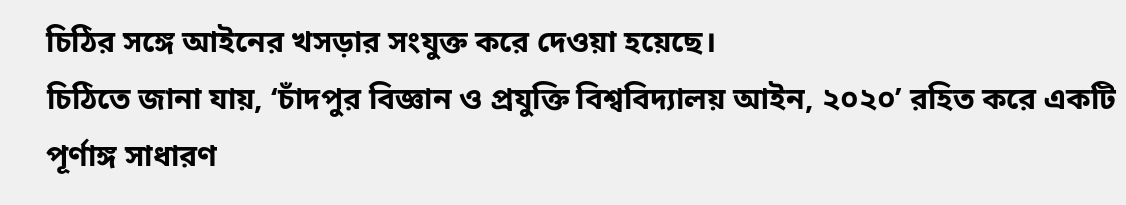চিঠির সঙ্গে আইনের খসড়ার সংযুক্ত করে দেওয়া হয়েছে।
চিঠিতে জানা যায়, ‘চাঁদপুর বিজ্ঞান ও প্রযুক্তি বিশ্ববিদ্যালয় আইন, ২০২০’ রহিত করে একটি পূর্ণাঙ্গ সাধারণ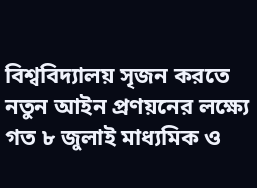বিশ্ববিদ্যালয় সৃজন করতে নতুন আইন প্রণয়নের লক্ষ্যে গত ৮ জুলাই মাধ্যমিক ও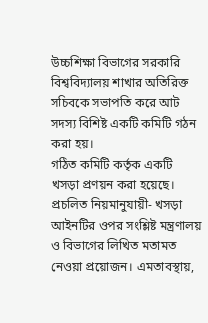উচ্চশিক্ষা বিভাগের সরকারি বিশ্ববিদ্যালয় শাখার অতিরিক্ত সচিবকে সভাপতি করে আট সদস্য বিশিষ্ট একটি কমিটি গঠন করা হয়।
গঠিত কমিটি কর্তৃক একটি খসড়া প্রণয়ন করা হয়েছে। প্রচলিত নিয়মানুযায়ী- খসড়া আইনটির ওপর সংশ্লিষ্ট মন্ত্রণালয় ও বিভাগের লিখিত মতামত নেওয়া প্রয়োজন। এমতাবস্থায়,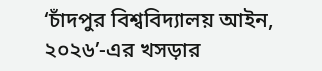‘চাঁদপুর বিশ্ববিদ্যালয় আইন, ২০২৬’-এর খসড়ার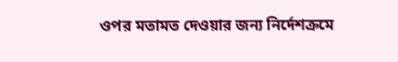ওপর মতামত দেওয়ার জন্য নির্দেশক্রমে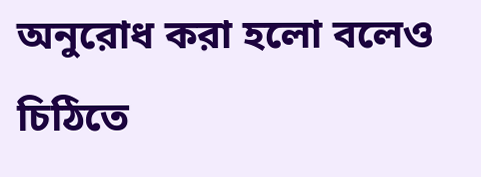অনুরোধ করা হলো বলেও চিঠিতে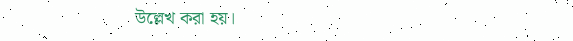উল্লেখ করা হয়।